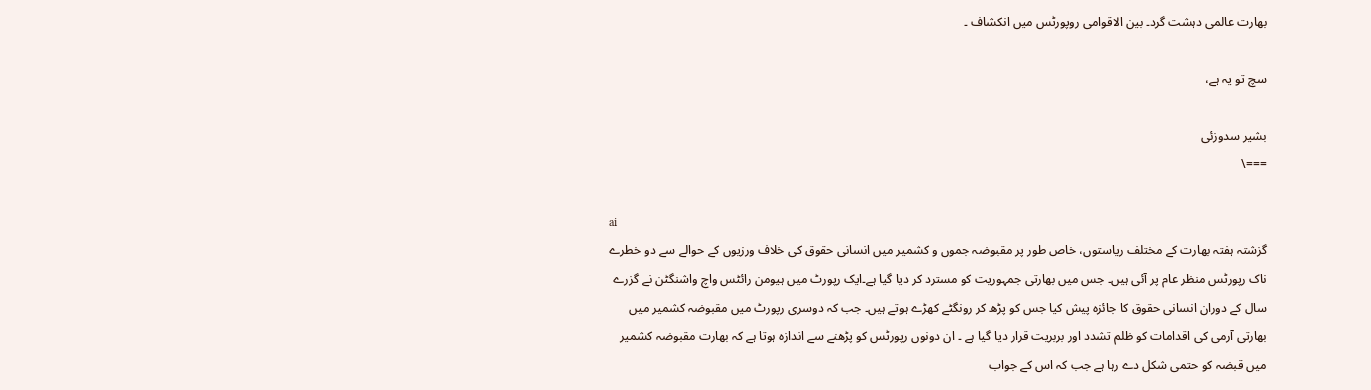بھارت عالمی دہشت گرد۔ بین الاقوامی روپورٹس میں انکشاف ۔

سچ تو یہ ہے،

بشیر سدوزئی
===\

ai
گزشتہ ہفتہ بھارت کے مختلف ریاستوں، خاص طور پر مقبوضہ جموں و کشمیر میں انسانی حقوق کی خلاف ورزیوں کے حوالے سے دو خطرے ناک رپورٹس منظر عام پر آئی ہیں۔ جس میں بھارتی جمہوریت کو مسترد کر دیا گیا ہے۔ایک رپورٹ میں ہیومن رائٹس واچ واشنگٹن نے گزرے سال کے دوران انسانی حقوق کا جائزہ پیش کیا جس کو پڑھ کر رونگٹے کھڑے ہوتے ہیں۔ جب کہ دوسری رپورٹ میں مقبوضہ کشمیر میں بھارتی آرمی کی اقدامات کو ظلم تشدد اور بربریت قرار دیا گیا ہے ۔ ان دونوں رپورٹس کو پڑھنے سے اندازہ ہوتا ہے کہ بھارت مقبوضہ کشمیر میں قبضہ کو حتمی شکل دے رہا ہے جب کہ اس کے جواب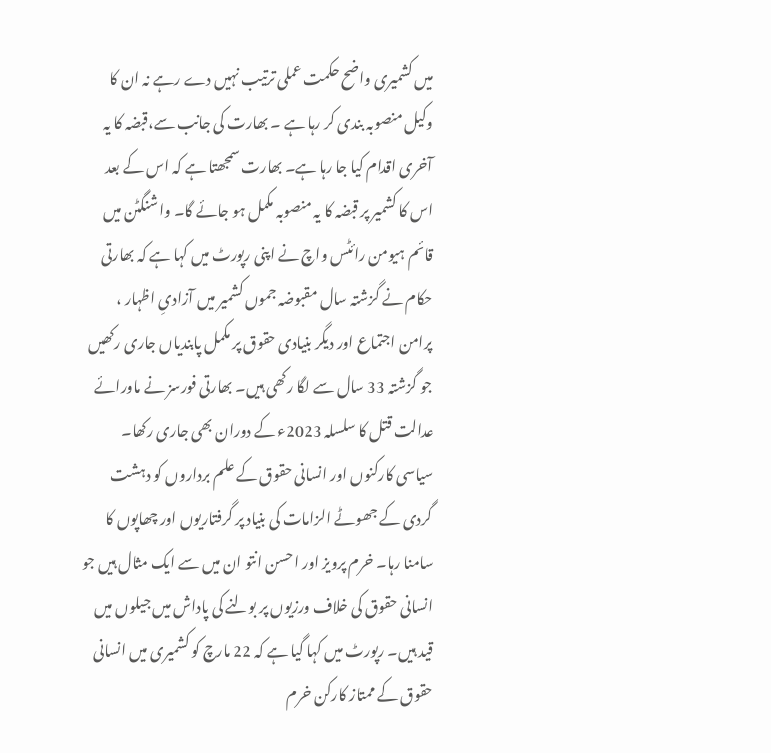میں کشمیری واضح حکمت عملی ترتیب نہیں دے رہے نہ ان کا وکیل منصوبہ بندی کر رہا ہے ۔ بھارت کی جانب سے،قبضہ کا یہ آخری اقدام کیا جا رہا ہے۔ بھارت سمجھتا ہے کہ اس کے بعد اس کا کشمیر پر قبضہ کا یہ منصوبہ مکمل ہو جائے گا۔ واشنگٹن میں قائم ہیومن رائٹس واچ نے اپنی رپورٹ میں کہا ہے کہ بھارتی حکام نے گزشتہ سال مقبوضہ جموں کشمیر میں آزادیِ اظہار ، پرامن اجتماع اور دیگر بنیادی حقوق پر مکمل پابندیاں جاری رکھیں جو گزشتہ 33 سال سے لگا رکھی ہیں۔ بھارتی فورسز نے ماورائے عدالت قتل کا سلسلہ 2023ء کے دوران بھی جاری رکھا۔ سیاسی کارکنوں اور انسانی حقوق کے علم برداروں کو دہشت گردی کے جھوٹے الزامات کی بنیاد پر گرفتاریوں اور چھاپوں کا سامنا رہا۔ خرم پرویز اور احسن انتو ان میں سے ایک مثال ہیں جو انسانی حقوق کی خلاف ورزیوں پر بولنے کی پاداش میں جیلوں میں قید ہیں۔ رپورٹ میں کہا گیا ہے کہ 22 مارچ کو کشمیری میں انسانی حقوق کے ممتاز کارکن خرم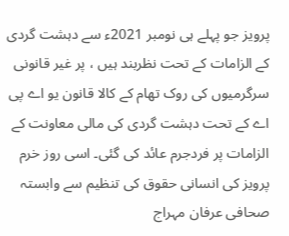پرویز جو پہلے ہی نومبر 2021ء سے دہشت گردی کے الزامات کے تحت نظربند ہیں ، پر غیر قانونی سرگرمیوں کی روک تھام کے کالا قانون یو اے پی اے کے تحت دہشت گردی کی مالی معاونت کے الزامات پر فردجرم عائد کی گئی۔ اسی روز خرم پرویز کی انسانی حقوق کی تنظیم سے وابستہ صحافی عرفان مہراج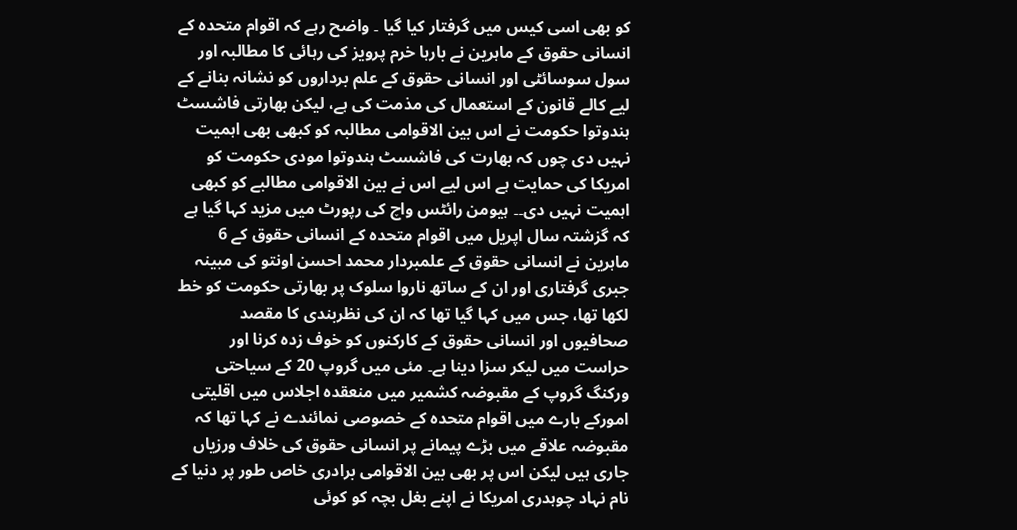کو بھی اسی کیس میں گرفتار کیا گیا ۔ واضح رہے کہ اقوام متحدہ کے انسانی حقوق کے ماہرین نے بارہا خرم پرویز کی رہائی کا مطالبہ اور سول سوسائٹی اور انسانی حقوق کے علم برداروں کو نشانہ بنانے کے لیے کالے قانون کے استعمال کی مذمت کی ہے، لیکن بھارتی فاشسٹ ہندوتوا حکومت نے اس بین الاقوامی مطالبہ کو کبھی بھی اہمیت نہیں دی چوں کہ بھارت کی فاشسٹ ہندوتوا مودی حکومت کو امریکا کی حمایت ہے اس لیے اس نے بین الاقوامی مطالبے کو کبھی اہمیت نہیں دی۔۔ ہیومن رائٹس واچ کی رپورٹ میں مزید کہا گیا ہے کہ گزشتہ سال اپریل میں اقوام متحدہ کے انسانی حقوق کے 6 ماہرین نے انسانی حقوق کے علمبردار محمد احسن اونتو کی مبینہ جبری گرفتاری اور ان کے ساتھ ناروا سلوک پر بھارتی حکومت کو خط لکھا تھا، جس میں کہا گیا تھا کہ ان کی نظربندی کا مقصد صحافیوں اور انسانی حقوق کے کارکنوں کو خوف زدہ کرنا اور حراست میں لیکر سزا دینا ہے۔ مئی میں گروپ 20 کے سیاحتی ورکنگ گروپ کے مقبوضہ کشمیر میں منعقدہ اجلاس میں اقلیتی امورکے بارے میں اقوام متحدہ کے خصوصی نمائندے نے کہا تھا کہ مقبوضہ علاقے میں بڑے پیمانے پر انسانی حقوق کی خلاف ورزیاں جاری ہیں لیکن اس پر بھی بین الاقوامی برادری خاص طور پر دنیا کے نام نہاد چوہدری امریکا نے اپنے بغل بچہ کو کوئی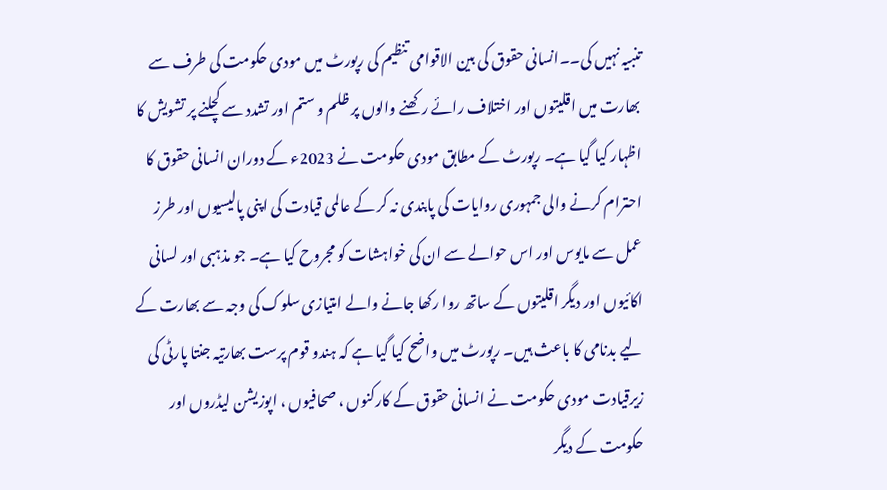تنبیہ نہیں کی۔۔انسانی حقوق کی بین الاقوامی تنظیم کی رپورٹ میں مودی حکومت کی طرف سے بھارت میں اقلیتوں اور اختلاف رائے رکھنے والوں پر ظلم و ستم اور تشدد سے کچلنے پر تشویش کا اظہار کیا گیا ہے۔ رپورٹ کے مطابق مودی حکومت نے 2023ء کے دوران انسانی حقوق کا احترام کرنے والی جمہوری روایات کی پابندی نہ کر کے عالمی قیادت کی اپنی پالیسیوں اور طرز عمل سے مایوس اور اس حوالے سے ان کی خواہشات کو مجروح کیا ہے۔ جو مذہبی اور لسانی اکائیوں اور دیگر اقلیتوں کے ساتھ روا رکھا جانے والے امتیازی سلوک کی وجہ سے بھارت کے لیے بدنامی کا باعث ہیں۔ رپورٹ میں واضح کیا گیا ہے کہ ہندو قوم پرست بھارتیہ جنتا پارٹی کی زیرقیادت مودی حکومت نے انسانی حقوق کے کارکنوں ، صحافیوں ، اپوزیشن لیڈروں اور حکومت کے دیگر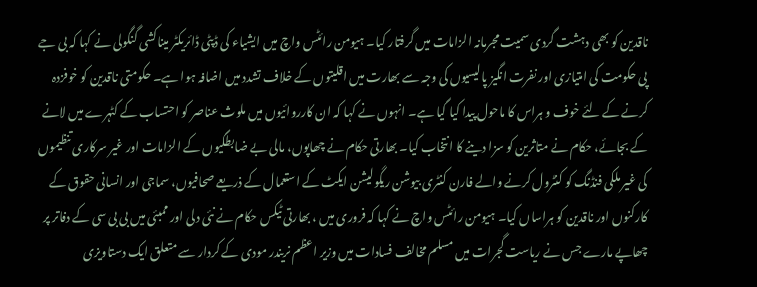ناقدین کو بھی دہشت گردی سمیت مجرمانہ الزامات میں گرفتار کیا۔ ہیومن رائٹس واچ میں ایشیاء کی ڈپٹی ڈائریکٹر میناکشی گنگولی نے کہا کہ بی جے پی حکومت کی امتیازی اور نفرت انگیز پالیسیوں کی وجہ سے بھارت میں اقلیتوں کے خلاف تشدد میں اضافہ ہوا ہے۔ حکومتی ناقدین کو خوفزدہ کرنے کے لئے خوف و ہراس کا ماحول پیدا کیا گیا ہے۔ انہوں نے کہا کہ ان کارروائیوں میں ملوث عناصر کو احتساب کے کٹہرے میں لانے کے بجائے، حکام نے متاثرین کو سزا دینے کا انتخاب کیا۔ بھارتی حکام نے چھاپوں، مالی بے ضابطگیوں کے الزامات اور غیر سرکاری تنظیموں کی غیر ملکی فنڈنگ کو کنٹرول کرنے والے فارن کنٹری بیوشن ریگولیشن ایکٹ کے استعمال کے ذریعے صحافیوں، سماجی اور انسانی حقوق کے کارکنوں اور ناقدین کو ہراساں کیا۔ ہیومن رائٹس واچ نے کہا کہ فروری میں ، بھارتی ٹیکس حکام نے نئی دلی اور ممبئی میں بی بی سی کے دفاتر پر چھاپے مارے جس نے ریاست گجرات میں مسلم مخالف فسادات میں وزیر اعظم نریندر مودی کے کردار سے متعلق ایک دستاویزی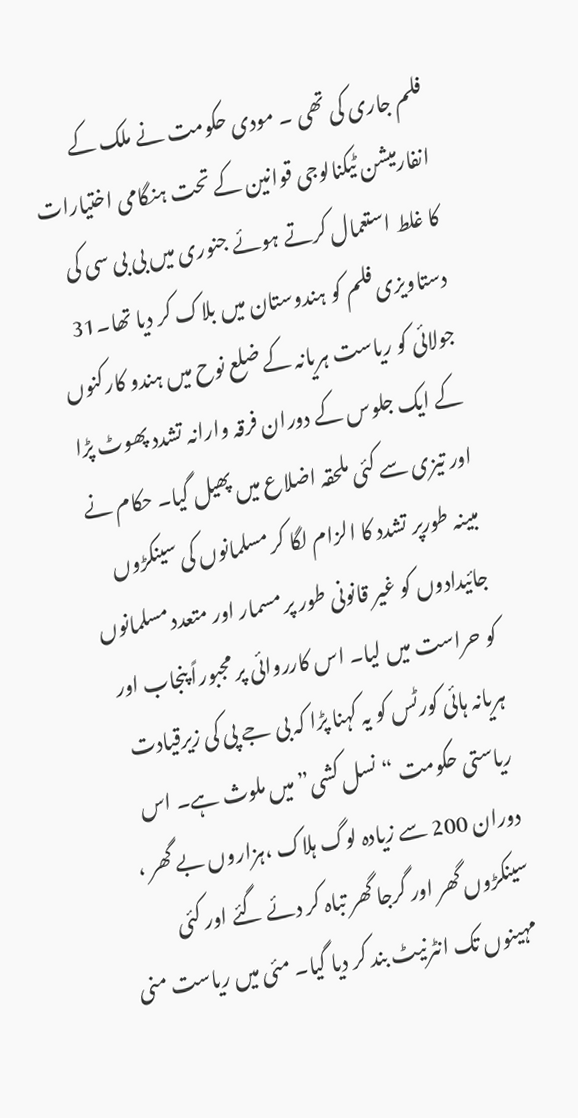فلم جاری کی تھی ۔ مودی حکومت نے ملک کے انفارمیشن ٹیکنالوجی قوانین کے تحت ہنگامی اختیارات کا غلط استعمال کرتے ہوئے جنوری میں بی بی سی کی دستاویزی فلم کو ہندوستان میں بلاک کر دیا تھا۔31 جولائی کو ریاست ہریانہ کے ضلع نوح میں ہندو کارکنوں کے ایک جلوس کے دوران فرقہ وارانہ تشدد پھوٹ پڑا اور تیزی سے کئی ملحقہ اضلاع میں پھیل گیا۔ حکام نے مبینہ طورپر تشدد کا الزام لگا کر مسلمانوں کی سینکڑوں جائیدادوں کو غیر قانونی طور پر مسمار اور متعدد مسلمانوں کو حراست میں لیا۔ اس کارروائی پر مجبوراً پنجاب اور ہریانہ ہائی کورٹس کو یہ کہنا پڑا کہ بی جے پی کی زیرقیادت ریاستی حکومت “نسل کشی” میں ملوث ہے۔ اس دوران 200 سے زیادہ لوگ ہلاک ،ہزاروں بے گھر ، سینکڑوں گھر اور گرجا گھر تباہ کر دئے گئے اور کئی مہینوں تک انٹرنیٹ بند کر دیا گیا۔ مئی میں ریاست منی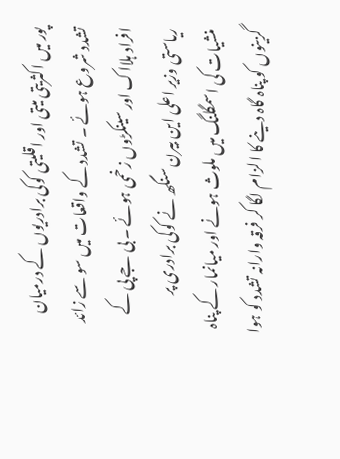پور میں اکثریتی میتی اور اقلیتی کوکی برادریوں کے درمیان تشدد شروع ہوئے ۔ تشدد کے واقعات میں سو سے زائد افراد ہلااک اور سینکڑوں زخمی ہوئے ۔ بی جے پی کے ریاستی وزیر اعلی این بیرن سنگھ نے کوکی برادری پر منشیات کی اسمگلنگ میں ملوث ہونے اور میانمار کے پناہ گزینوں کو پناہ گاہ دینے کا الزام لگا کر فرقہ وارانہ تشدد کو ہوا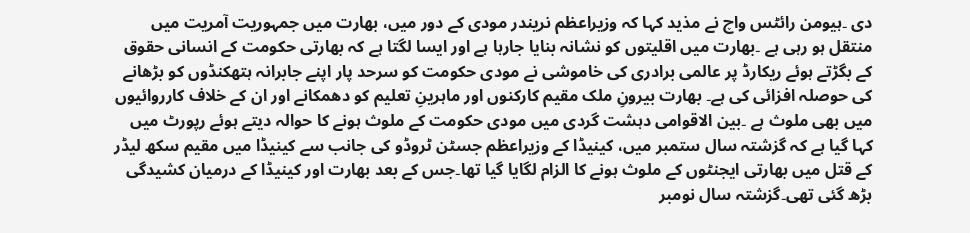دی ۔ہیومن رائٹس واچ نے مذید کہا کہ وزیراعظم نریندر مودی کے دور میں، بھارت میں جمہوریت آمریت میں منتقل ہو رہی ہے ۔بھارت میں اقلیتوں کو نشانہ بنایا جارہا ہے اور ایسا لگتا ہے کہ بھارتی حکومت کے انسانی حقوق کے بگڑتے ہوئے ریکارڈ پر عالمی برادری کی خاموشی نے مودی حکومت کو سرحد پار اپنے جابرانہ ہتھکنڈوں کو بڑھانے کی حوصلہ افزائی کی ہے۔ بھارت بیرونِ ملک مقیم کارکنوں اور ماہرینِ تعلیم کو دھمکانے اور ان کے خلاف کارروائیوں میں بھی ملوث ہے ۔بین الاقوامی دہشت گردی میں مودی حکومت کے ملوث ہونے کا حوالہ دیتے ہوئے رپورٹ میں کہا گیا ہے کہ گزشتہ سال ستمبر میں، کینیڈا کے وزیراعظم جسٹن ٹروڈو کی جانب سے کینیڈا میں مقیم سکھ لیڈر کے قتل میں بھارتی ایجنٹوں کے ملوث ہونے کا الزام لگایا گیا تھا۔جس کے بعد بھارت اور کینیڈا کے درمیان کشیدگی بڑھ گئی تھی۔گزشتہ سال نومبر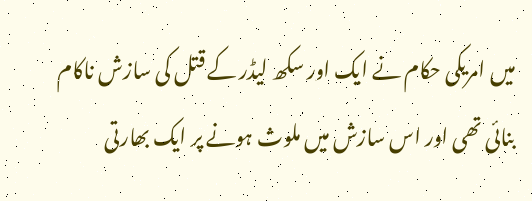میں امریکی حکام نے ایک اور سکھ لیڈر کے قتل کی سازش ناکام بنائی تھی اور اس سازش میں ملوث ہونے پر ایک بھارتی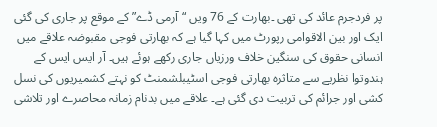پر فردجرم عائد کی تھی ۔بھارت کے 76 ویں “آرمی ڈے” کے موقع پر جاری کی گئی ایک اور بین الاقوامی رپورٹ میں کہا گیا ہے کہ بھارتی فوجی مقبوضہ علاقے میں انسانی حقوق کی سنگین خلاف ورزیاں جاری رکھے ہوئے ہیں۔ آر ایس ایس کے ہندوتوا نظریے سے متاثرہ بھارتی فوجی اسٹیبلشمنٹ کو نہتے کشمیریوں کی نسل کشی اور جرائم کی تربیت دی گئی ہے۔ علاقے میں بدنام زمانہ محاصرے اور تلاشی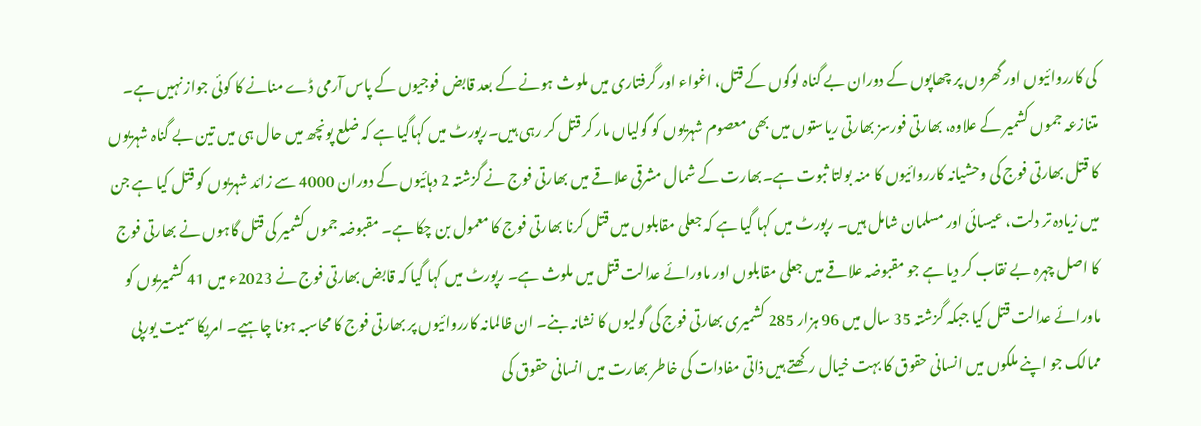کی کارروائیوں اور گھروں پر چھاپوں کے دوران بے گناہ لوگوں کے قتل، اغواء اور گرفتاری میں ملوث ہونے کے بعد قابض فوجیوں کے پاس آرمی ڈے منانے کا کوئی جواز نہیں ہے۔ متنازعہ جموں کشمیر کے علاوہ، بھارتی فورسز بھارتی ریاستوں میں بھی معصوم شہریوں کو گولیاں مار کر قتل کر رہی ہیں۔رپورٹ میں کہاگیا ہے کہ ضلع پونچھ میں حال ہی میں تین بے گناہ شہریوں کا قتل بھارتی فوج کی وحشیانہ کارروائیوں کا منہ بولتا ثبوت ہے۔بھارت کے شمال مشرقی علاقے میں بھارتی فوج نے گزشتہ 2 دہائیوں کے دوران 4000 سے زائد شہریوں کو قتل کیا ہے جن میں زیادہ تر دلت، عیسائی اور مسلمان شامل ہیں۔ رپورٹ میں کہا گیا ہے کہ جعلی مقابلوں میں قتل کرنا بھارتی فوج کا معمول بن چکا ہے۔ مقبوضہ جموں کشمیر کی قتل گاہوں نے بھارتی فوج کا اصل چہرہ بے نقاب کر دیا ہے جو مقبوضہ علاقے میں جعلی مقابلوں اور ماورائے عدالت قتل میں ملوث ہے۔ رپورٹ میں کہا گیا کہ قابض بھارتی فوج نے 2023ء میں 41 کشمیریوں کو ماورائے عدالت قتل کیا جبکہ گزشتہ 35 سال میں 96 ہزار 285 کشمیری بھارتی فوج کی گولیوں کا نشانہ بنے۔ ان ظالمانہ کارروائیوں پر بھارتی فوج کا محاسبہ ہونا چاہیے۔ امریکا سمیت یورپی ممالک جو اپنے ملکوں میں انسانی حقوق کا بہت خیال رکھتے ہیں ذاتی مفادات کی خاطر بھارت میں انسانی حقوق کی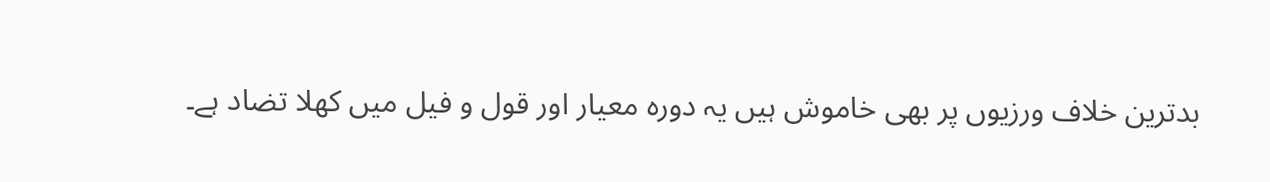بدترین خلاف ورزیوں پر بھی خاموش ہیں یہ دورہ معیار اور قول و فیل میں کھلا تضاد ہے۔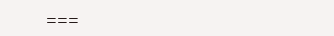===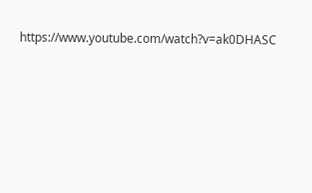https://www.youtube.com/watch?v=ak0DHASC